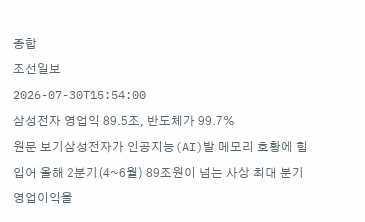종합
조선일보
2026-07-30T15:54:00
삼성전자 영업익 89.5조, 반도체가 99.7%
원문 보기삼성전자가 인공지능(AI)발 메모리 호황에 힘입어 올해 2분기(4~6월) 89조원이 넘는 사상 최대 분기 영업이익을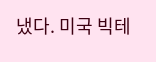냈다. 미국 빅테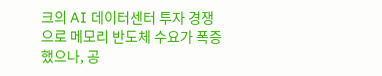크의 AI 데이터센터 투자 경쟁으로 메모리 반도체 수요가 폭증했으나, 공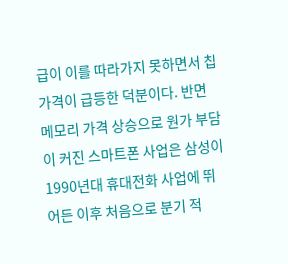급이 이를 따라가지 못하면서 칩 가격이 급등한 덕분이다. 반면 메모리 가격 상승으로 원가 부담이 커진 스마트폰 사업은 삼성이 1990년대 휴대전화 사업에 뛰어든 이후 처음으로 분기 적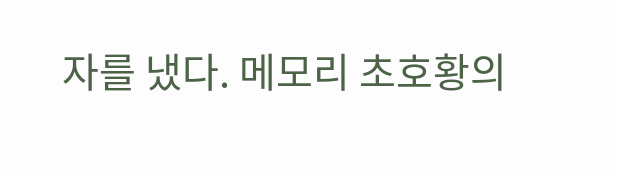자를 냈다. 메모리 초호황의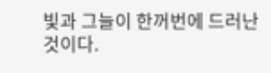빛과 그늘이 한꺼번에 드러난 것이다.